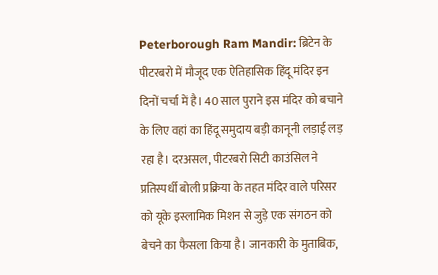Peterborough Ram Mandir: ब्रिटेन के पीटरबरो में मौजूद एक ऐतिहासिक हिंदू मंदिर इन दिनों चर्चा में है। 40 साल पुराने इस मंदिर को बचाने के लिए वहां का हिंदू समुदाय बड़ी कानूनी लड़ाई लड़ रहा है। दरअसल, पीटरबरो सिटी काउंसिल ने प्रतिस्पर्धी बोली प्रक्रिया के तहत मंदिर वाले परिसर को यूके इस्लामिक मिशन से जुड़े एक संगठन को बेचने का फैसला किया है। जानकारी के मुताबिक,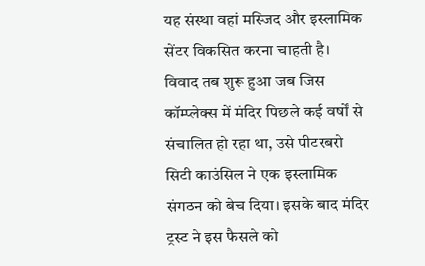यह संस्था वहां मस्जिद और इस्लामिक सेंटर विकसित करना चाहती है।
विवाद तब शुरू हुआ जब जिस कॉम्प्लेक्स में मंदिर पिछले कई वर्षों से संचालित हो रहा था, उसे पीटरबरो सिटी काउंसिल ने एक इस्लामिक संगठन को बेच दिया। इसके बाद मंदिर ट्रस्ट ने इस फैसले को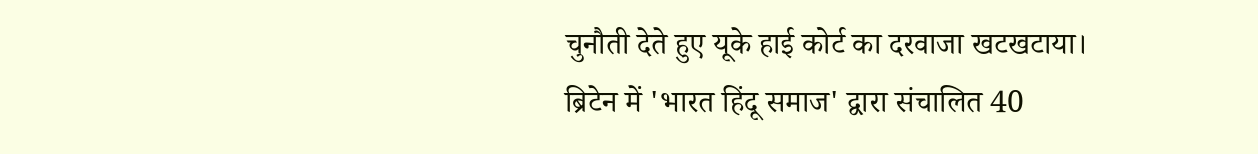चुनौती देते हुए यूके हाई कोर्ट का दरवाजा खटखटाया।
ब्रिटेन में 'भारत हिंदू समाज' द्वारा संचालित 40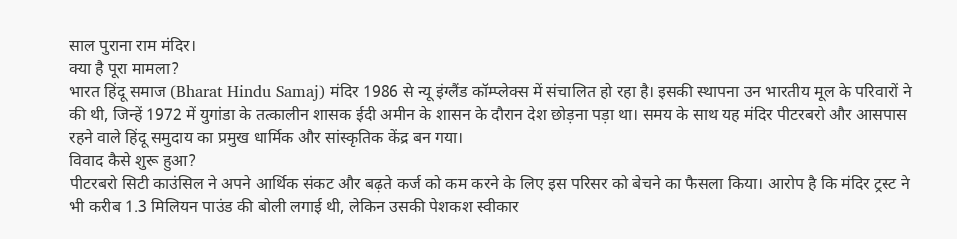साल पुराना राम मंदिर।
क्या है पूरा मामला?
भारत हिंदू समाज (Bharat Hindu Samaj) मंदिर 1986 से न्यू इंग्लैंड कॉम्प्लेक्स में संचालित हो रहा है। इसकी स्थापना उन भारतीय मूल के परिवारों ने की थी, जिन्हें 1972 में युगांडा के तत्कालीन शासक ईदी अमीन के शासन के दौरान देश छोड़ना पड़ा था। समय के साथ यह मंदिर पीटरबरो और आसपास रहने वाले हिंदू समुदाय का प्रमुख धार्मिक और सांस्कृतिक केंद्र बन गया।
विवाद कैसे शुरू हुआ?
पीटरबरो सिटी काउंसिल ने अपने आर्थिक संकट और बढ़ते कर्ज को कम करने के लिए इस परिसर को बेचने का फैसला किया। आरोप है कि मंदिर ट्रस्ट ने भी करीब 1.3 मिलियन पाउंड की बोली लगाई थी, लेकिन उसकी पेशकश स्वीकार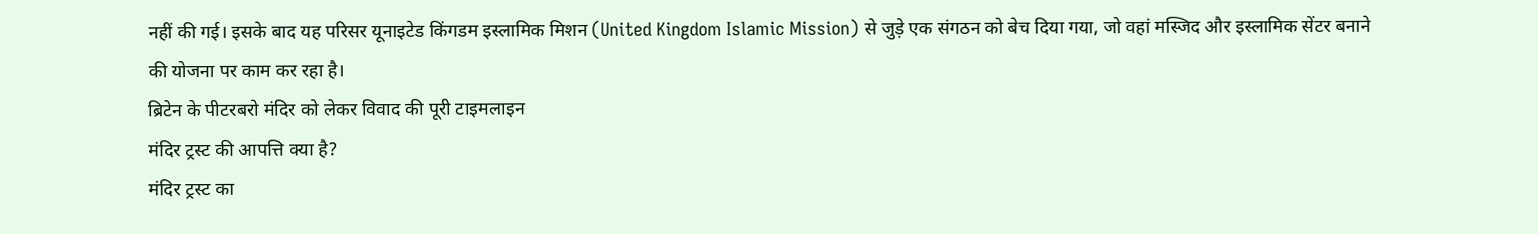नहीं की गई। इसके बाद यह परिसर यूनाइटेड किंगडम इस्लामिक मिशन (United Kingdom Islamic Mission) से जुड़े एक संगठन को बेच दिया गया, जो वहां मस्जिद और इस्लामिक सेंटर बनाने की योजना पर काम कर रहा है।
ब्रिटेन के पीटरबरो मंदिर को लेकर विवाद की पूरी टाइमलाइन
मंदिर ट्रस्ट की आपत्ति क्या है?
मंदिर ट्रस्ट का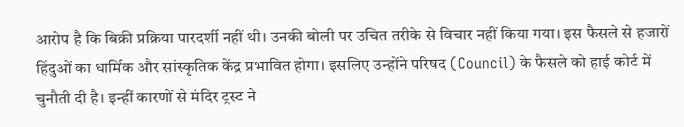आरोप है कि बिक्री प्रक्रिया पारदर्शी नहीं थी। उनकी बोली पर उचित तरीके से विचार नहीं किया गया। इस फैसले से हजारों हिंदुओं का धार्मिक और सांस्कृतिक केंद्र प्रभावित होगा। इसलिए उन्होंने परिषद (Council) के फैसले को हाई कोर्ट में चुनौती दी है। इन्हीं कारणों से मंदिर ट्रस्ट ने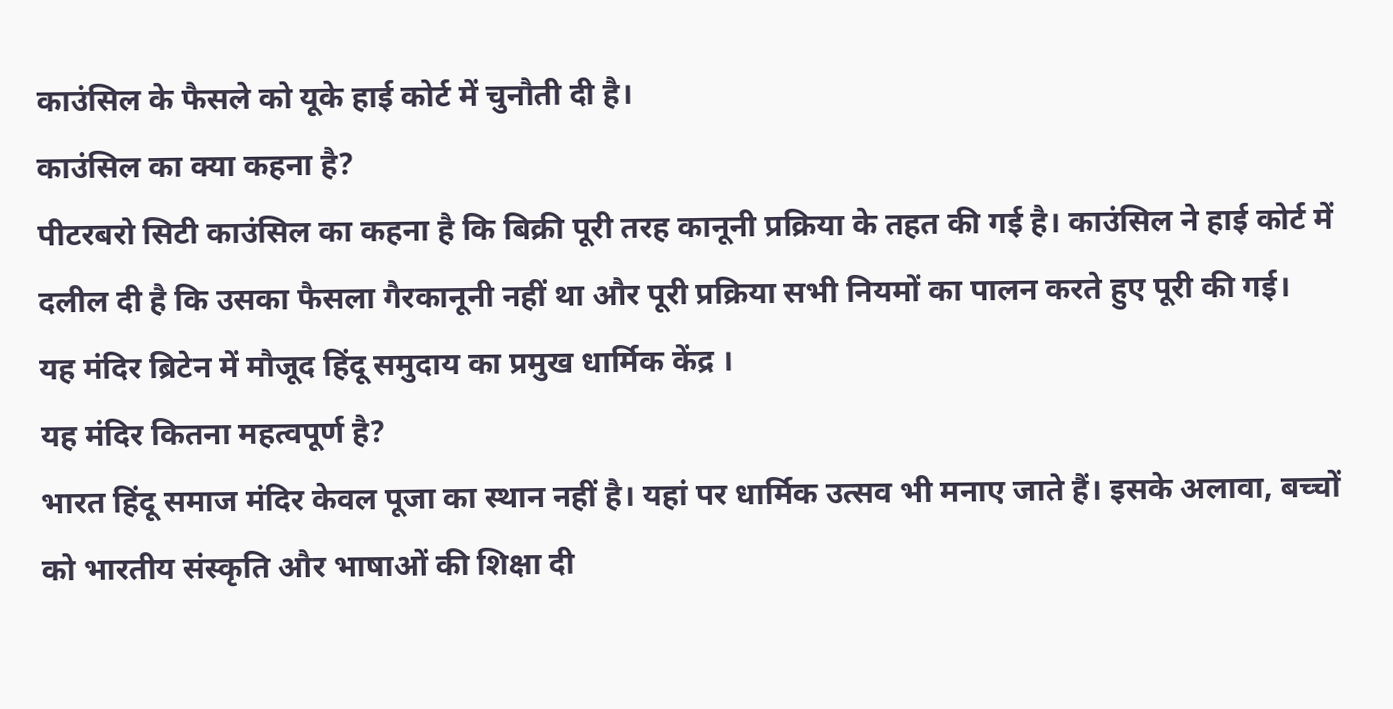काउंसिल के फैसले को यूके हाई कोर्ट में चुनौती दी है।
काउंसिल का क्या कहना है?
पीटरबरो सिटी काउंसिल का कहना है कि बिक्री पूरी तरह कानूनी प्रक्रिया के तहत की गई है। काउंसिल ने हाई कोर्ट में दलील दी है कि उसका फैसला गैरकानूनी नहीं था और पूरी प्रक्रिया सभी नियमों का पालन करते हुए पूरी की गई।
यह मंदिर ब्रिटेन में मौजूद हिंदू समुदाय का प्रमुख धार्मिक केंद्र ।
यह मंदिर कितना महत्वपूर्ण है?
भारत हिंदू समाज मंदिर केवल पूजा का स्थान नहीं है। यहां पर धार्मिक उत्सव भी मनाए जाते हैं। इसके अलावा, बच्चों को भारतीय संस्कृति और भाषाओं की शिक्षा दी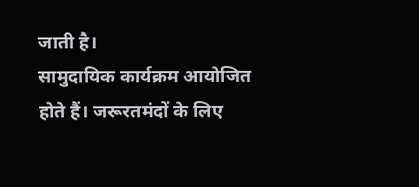जाती है।
सामुदायिक कार्यक्रम आयोजित होते हैं। जरूरतमंदों के लिए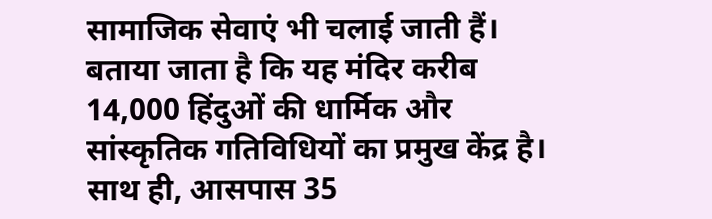सामाजिक सेवाएं भी चलाई जाती हैं। बताया जाता है कि यह मंदिर करीब 14,000 हिंदुओं की धार्मिक और सांस्कृतिक गतिविधियों का प्रमुख केंद्र है। साथ ही, आसपास 35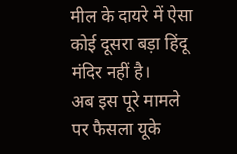मील के दायरे में ऐसा कोई दूसरा बड़ा हिंदू मंदिर नहीं है।
अब इस पूरे मामले पर फैसला यूके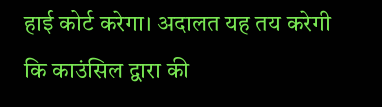हाई कोर्ट करेगा। अदालत यह तय करेगी कि काउंसिल द्वारा की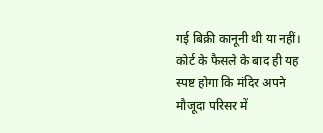गई बिक्री कानूनी थी या नहीं। कोर्ट के फैसले के बाद ही यह स्पष्ट होगा कि मंदिर अपने मौजूदा परिसर में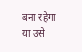बना रहेगा या उसे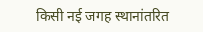किसी नई जगह स्थानांतरित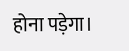होना पड़ेगा।